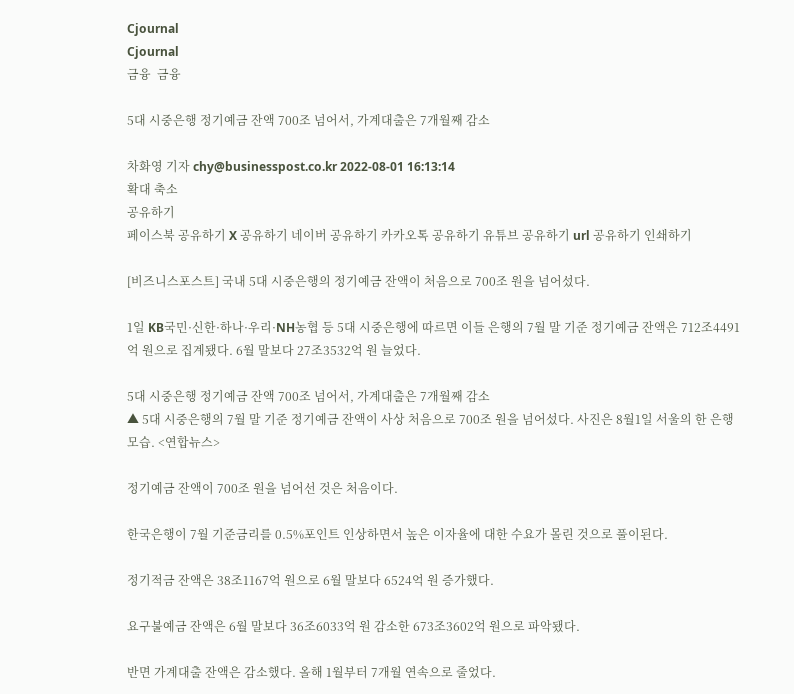Cjournal
Cjournal
금융  금융

5대 시중은행 정기예금 잔액 700조 넘어서, 가계대출은 7개월째 감소

차화영 기자 chy@businesspost.co.kr 2022-08-01 16:13:14
확대 축소
공유하기
페이스북 공유하기 X 공유하기 네이버 공유하기 카카오톡 공유하기 유튜브 공유하기 url 공유하기 인쇄하기

[비즈니스포스트] 국내 5대 시중은행의 정기예금 잔액이 처음으로 700조 원을 넘어섰다.

1일 KB국민·신한·하나·우리·NH농협 등 5대 시중은행에 따르면 이들 은행의 7월 말 기준 정기예금 잔액은 712조4491억 원으로 집계됐다. 6월 말보다 27조3532억 원 늘었다.

5대 시중은행 정기예금 잔액 700조 넘어서, 가계대출은 7개월째 감소
▲ 5대 시중은행의 7월 말 기준 정기예금 잔액이 사상 처음으로 700조 원을 넘어섰다. 사진은 8월1일 서울의 한 은행 모습. <연합뉴스>

정기예금 잔액이 700조 원을 넘어선 것은 처음이다.

한국은행이 7월 기준금리를 0.5%포인트 인상하면서 높은 이자율에 대한 수요가 몰린 것으로 풀이된다.

정기적금 잔액은 38조1167억 원으로 6월 말보다 6524억 원 증가했다.

요구불예금 잔액은 6월 말보다 36조6033억 원 감소한 673조3602억 원으로 파악됐다.

반면 가계대출 잔액은 감소했다. 올해 1월부터 7개월 연속으로 줄었다.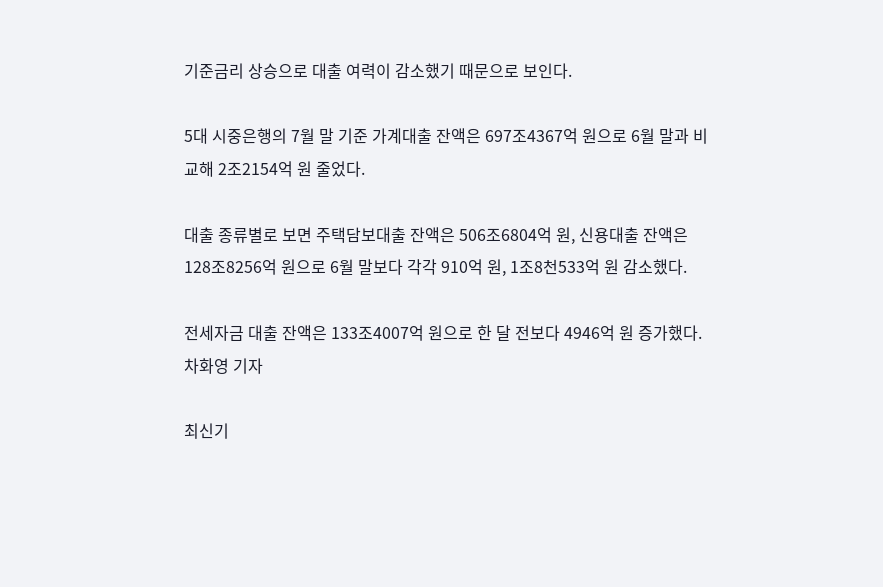기준금리 상승으로 대출 여력이 감소했기 때문으로 보인다.

5대 시중은행의 7월 말 기준 가계대출 잔액은 697조4367억 원으로 6월 말과 비교해 2조2154억 원 줄었다.

대출 종류별로 보면 주택담보대출 잔액은 506조6804억 원, 신용대출 잔액은 128조8256억 원으로 6월 말보다 각각 910억 원, 1조8천533억 원 감소했다.

전세자금 대출 잔액은 133조4007억 원으로 한 달 전보다 4946억 원 증가했다. 차화영 기자

최신기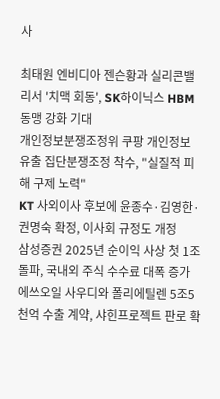사

최태원 엔비디아 젠슨황과 실리콘밸리서 '치맥 회동', SK하이닉스 HBM 동맹 강화 기대
개인정보분쟁조정위 쿠팡 개인정보 유출 집단분쟁조정 착수, "실질적 피해 구제 노력"
KT 사외이사 후보에 윤종수·김영한·권명숙 확정, 이사회 규정도 개정
삼성증권 2025년 순이익 사상 첫 1조 돌파, 국내외 주식 수수료 대폭 증가
에쓰오일 사우디와 폴리에틸렌 5조5천억 수출 계약, 샤힌프로젝트 판로 확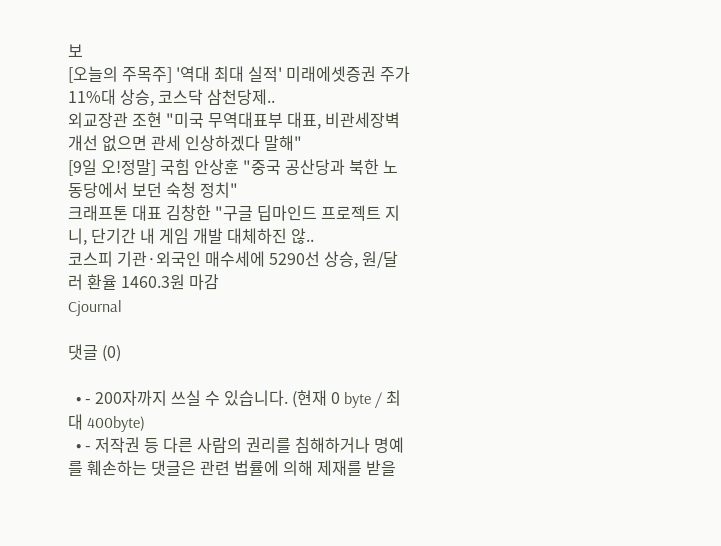보
[오늘의 주목주] '역대 최대 실적' 미래에셋증권 주가 11%대 상승, 코스닥 삼천당제..
외교장관 조현 "미국 무역대표부 대표, 비관세장벽 개선 없으면 관세 인상하겠다 말해"
[9일 오!정말] 국힘 안상훈 "중국 공산당과 북한 노동당에서 보던 숙청 정치"
크래프톤 대표 김창한 "구글 딥마인드 프로젝트 지니, 단기간 내 게임 개발 대체하진 않..
코스피 기관·외국인 매수세에 5290선 상승, 원/달러 환율 1460.3원 마감
Cjournal

댓글 (0)

  • - 200자까지 쓰실 수 있습니다. (현재 0 byte / 최대 400byte)
  • - 저작권 등 다른 사람의 권리를 침해하거나 명예를 훼손하는 댓글은 관련 법률에 의해 제재를 받을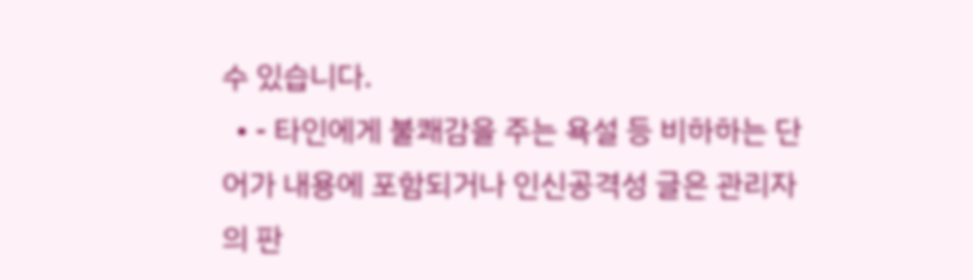수 있습니다.
  • - 타인에게 불쾌감을 주는 욕설 등 비하하는 단어가 내용에 포함되거나 인신공격성 글은 관리자의 판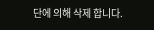단에 의해 삭제 합니다.